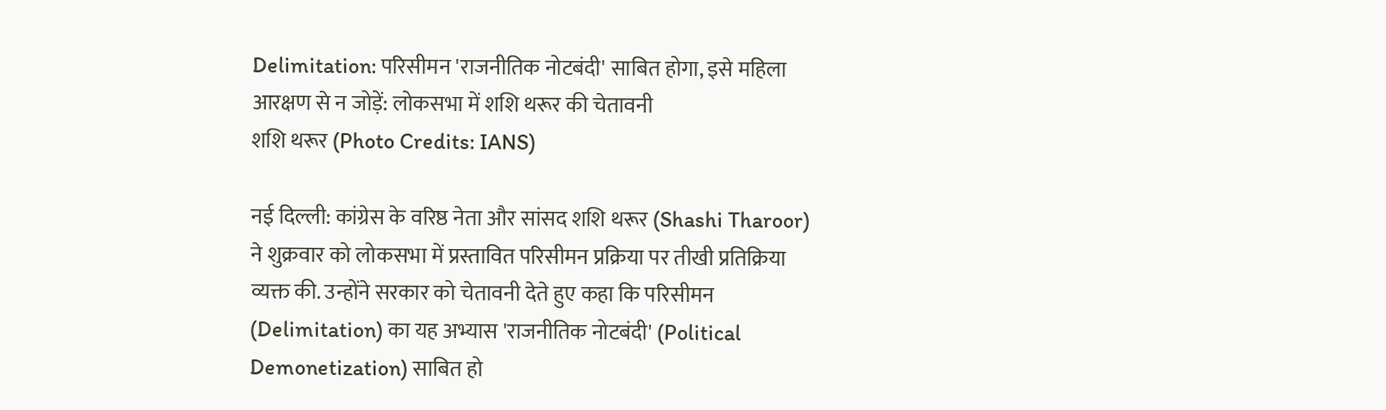Delimitation: परिसीमन 'राजनीतिक नोटबंदी' साबित होगा, इसे महिला आरक्षण से न जोड़ें: लोकसभा में शशि थरूर की चेतावनी
शशि थरूर (Photo Credits: IANS)

नई दिल्ली: कांग्रेस के वरिष्ठ नेता और सांसद शशि थरूर (Shashi Tharoor) ने शुक्रवार को लोकसभा में प्रस्तावित परिसीमन प्रक्रिया पर तीखी प्रतिक्रिया व्यक्त की. उन्होंने सरकार को चेतावनी देते हुए कहा कि परिसीमन (Delimitation) का यह अभ्यास 'राजनीतिक नोटबंदी' (Political Demonetization) साबित हो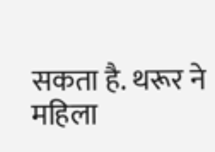सकता है. थरूर ने महिला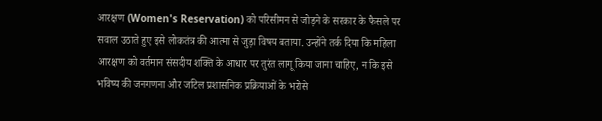आरक्षण (Women's Reservation) को परिसीमन से जोड़ने के सरकार के फैसले पर सवाल उठाते हुए इसे लोकतंत्र की आत्मा से जुड़ा विषय बताया. उन्होंने तर्क दिया कि महिला आरक्षण को वर्तमान संसदीय शक्ति के आधार पर तुरंत लागू किया जाना चाहिए, न कि इसे भविष्य की जनगणना और जटिल प्रशासनिक प्रक्रियाओं के भरोसे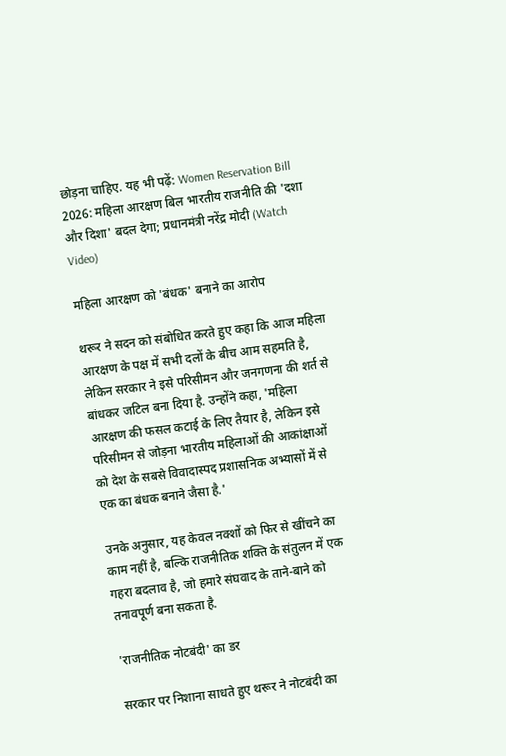छोड़ना चाहिए. यह भी पढ़ें: Women Reservation Bill 2026: महिला आरक्षण बिल भारतीय राजनीति की 'दशा और दिशा' बदल देगा; प्रधानमंत्री नरेंद्र मोदी (Watch Video)

महिला आरक्षण को 'बंधक' बनाने का आरोप

थरूर ने सदन को संबोधित करते हुए कहा कि आज महिला आरक्षण के पक्ष में सभी दलों के बीच आम सहमति है, लेकिन सरकार ने इसे परिसीमन और जनगणना की शर्त से बांधकर जटिल बना दिया है. उन्होंने कहा, 'महिला आरक्षण की फसल कटाई के लिए तैयार है, लेकिन इसे परिसीमन से जोड़ना भारतीय महिलाओं की आकांक्षाओं को देश के सबसे विवादास्पद प्रशासनिक अभ्यासों में से एक का बंधक बनाने जैसा है.'

उनके अनुसार, यह केवल नक्शों को फिर से खींचने का काम नहीं है, बल्कि राजनीतिक शक्ति के संतुलन में एक गहरा बदलाव है, जो हमारे संघवाद के ताने-बाने को तनावपूर्ण बना सकता है.

'राजनीतिक नोटबंदी' का डर

सरकार पर निशाना साधते हुए थरूर ने नोटबंदी का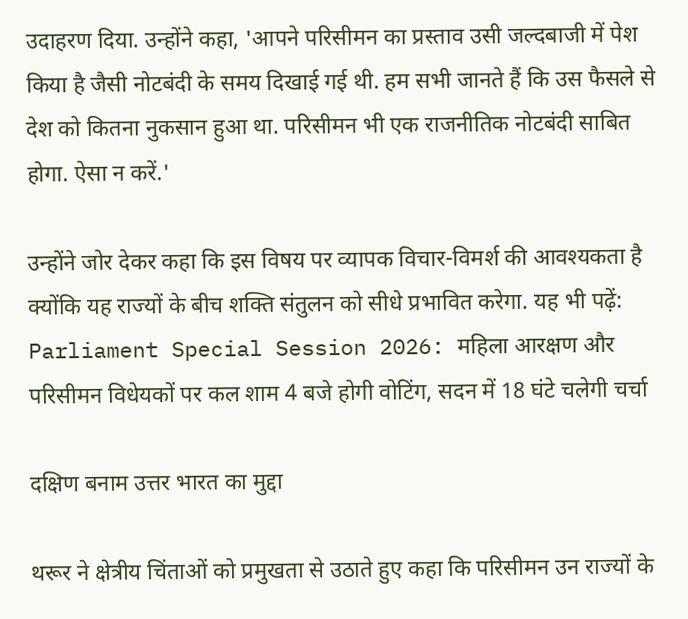उदाहरण दिया. उन्होंने कहा, 'आपने परिसीमन का प्रस्ताव उसी जल्दबाजी में पेश किया है जैसी नोटबंदी के समय दिखाई गई थी. हम सभी जानते हैं कि उस फैसले से देश को कितना नुकसान हुआ था. परिसीमन भी एक राजनीतिक नोटबंदी साबित होगा. ऐसा न करें.'

उन्होंने जोर देकर कहा कि इस विषय पर व्यापक विचार-विमर्श की आवश्यकता है क्योंकि यह राज्यों के बीच शक्ति संतुलन को सीधे प्रभावित करेगा. यह भी पढ़ें: Parliament Special Session 2026: महिला आरक्षण और परिसीमन विधेयकों पर कल शाम 4 बजे होगी वोटिंग, सदन में 18 घंटे चलेगी चर्चा

दक्षिण बनाम उत्तर भारत का मुद्दा

थरूर ने क्षेत्रीय चिंताओं को प्रमुखता से उठाते हुए कहा कि परिसीमन उन राज्यों के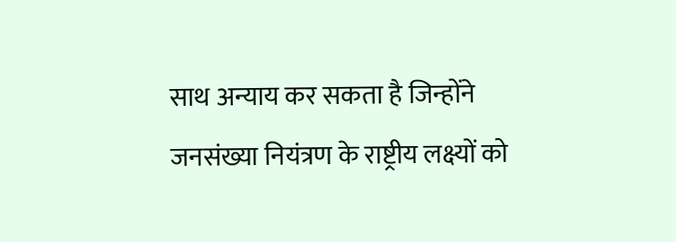साथ अन्याय कर सकता है जिन्होंने जनसंख्या नियंत्रण के राष्ट्रीय लक्ष्यों को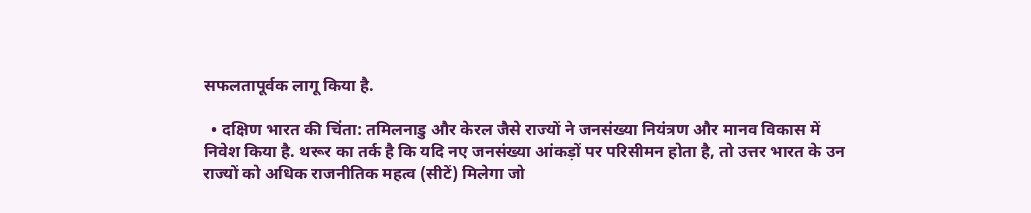सफलतापूर्वक लागू किया है.

  • दक्षिण भारत की चिंता: तमिलनाडु और केरल जैसे राज्यों ने जनसंख्या नियंत्रण और मानव विकास में निवेश किया है. थरूर का तर्क है कि यदि नए जनसंख्या आंकड़ों पर परिसीमन होता है, तो उत्तर भारत के उन राज्यों को अधिक राजनीतिक महत्व (सीटें) मिलेगा जो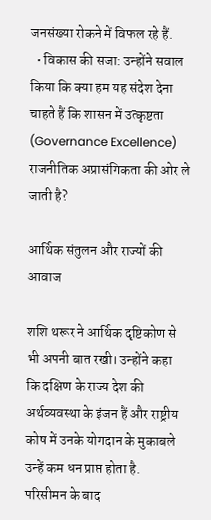जनसंख्या रोकने में विफल रहे हैं.
  • विकास की सजा: उन्होंने सवाल किया कि क्या हम यह संदेश देना चाहते हैं कि शासन में उत्कृष्टता (Governance Excellence) राजनीतिक अप्रासंगिकता की ओर ले जाती है?

आर्थिक संतुलन और राज्यों की आवाज

शशि थरूर ने आर्थिक दृष्टिकोण से भी अपनी बात रखी। उन्होंने कहा कि दक्षिण के राज्य देश की अर्थव्यवस्था के इंजन हैं और राष्ट्रीय कोष में उनके योगदान के मुकाबले उन्हें कम धन प्राप्त होता है.  परिसीमन के बाद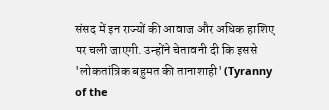संसद में इन राज्यों की आवाज और अधिक हाशिए पर चली जाएगी. उन्होंने चेतावनी दी कि इससे 'लोकतांत्रिक बहुमत की तानाशाही' (Tyranny of the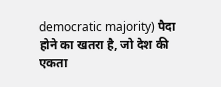democratic majority) पैदा होने का खतरा है, जो देश की एकता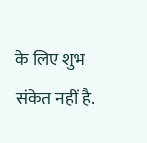के लिए शुभ संकेत नहीं है.